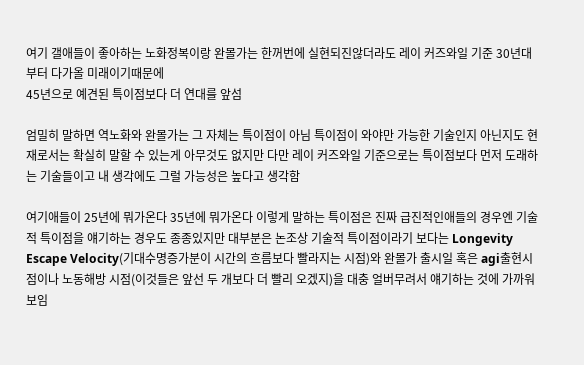여기 갤애들이 좋아하는 노화정복이랑 완몰가는 한꺼번에 실현되진않더라도 레이 커즈와일 기준 30년대부터 다가올 미래이기때문에
45년으로 예견된 특이점보다 더 연대를 앞섬

엄밀히 말하면 역노화와 완몰가는 그 자체는 특이점이 아님 특이점이 와야만 가능한 기술인지 아닌지도 현재로서는 확실히 말할 수 있는게 아무것도 없지만 다만 레이 커즈와일 기준으로는 특이점보다 먼저 도래하는 기술들이고 내 생각에도 그럴 가능성은 높다고 생각함

여기애들이 25년에 뭐가온다 35년에 뭐가온다 이렇게 말하는 특이점은 진짜 급진적인애들의 경우엔 기술적 특이점을 얘기하는 경우도 종종있지만 대부분은 논조상 기술적 특이점이라기 보다는 Longevity Escape Velocity(기대수명증가분이 시간의 흐름보다 빨라지는 시점)와 완몰가 출시일 혹은 agi출현시점이나 노동해방 시점(이것들은 앞선 두 개보다 더 빨리 오겠지)을 대충 얼버무려서 얘기하는 것에 가까워보임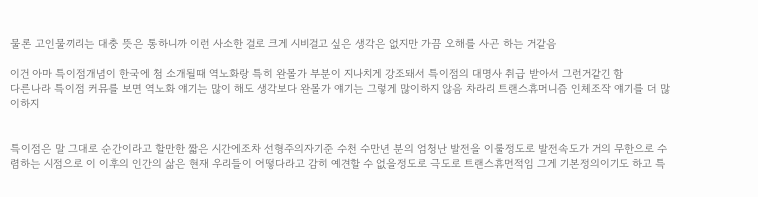물론 고인물끼리는 대충 뜻은 통하니까 이런 사소한 걸로 크게 시비걸고 싶은 생각은 없지만 가끔 오해를 사곤 하는 거같음

이건 아마 특이점개념이 한국에 첨 소개될때 역노화랑 특히 완몰가 부분이 지나치게 강조돼서 특이점의 대명사 취급 받아서 그런거같긴 함
다른나라 특이점 커뮤를 보면 역노화 얘기는 많이 해도 생각보다 완몰가 얘기는 그렇게 많이하지 않음 차라리 트랜스휴머니즘 인체조작 얘기를 더 많이하지


특이점은 말 그대로 순간이라고 할만한 짧은 시간에조차 선형주의자기준 수천 수만년 분의 엄청난 발전을 이룰정도로 발전속도가 거의 무한으로 수렴하는 시점으로 이 이후의 인간의 삶은 현재 우리들이 어떻다라고 감히 예견할 수 없을정도로 극도로 트랜스휴먼적임 그게 기본정의이기도 하고 특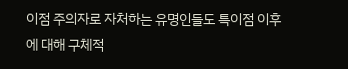이점 주의자로 자처하는 유명인들도 특이점 이후에 대해 구체적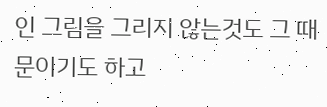인 그림을 그리지 않는것도 그 때문이기도 하고